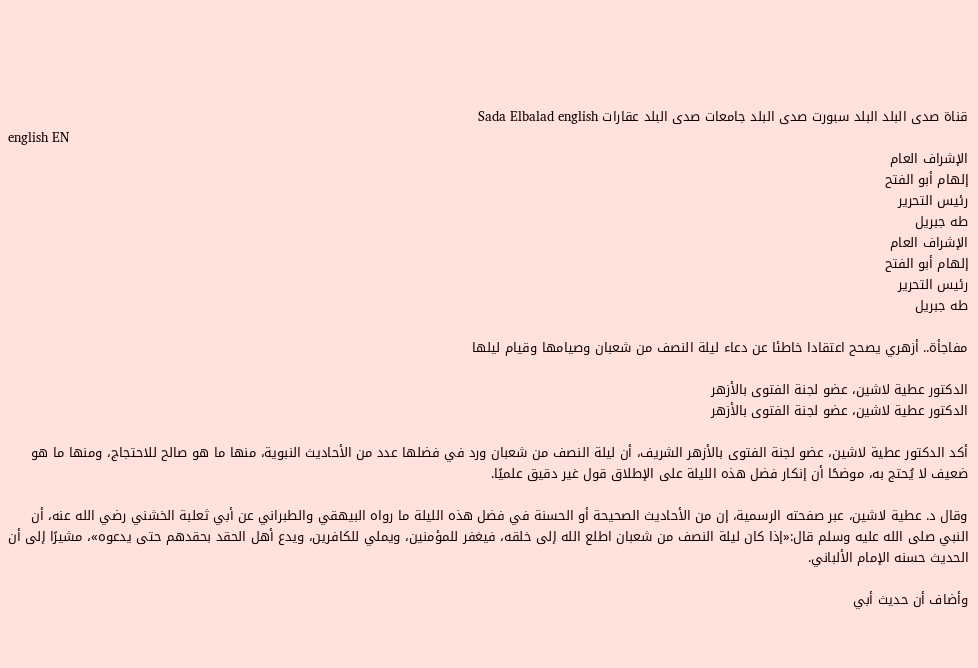قناة صدى البلد البلد سبورت صدى البلد جامعات صدى البلد عقارات Sada Elbalad english
english EN
الإشراف العام
إلهام أبو الفتح
رئيس التحرير
طه جبريل
الإشراف العام
إلهام أبو الفتح
رئيس التحرير
طه جبريل

مفاجأة.. أزهري يصحح اعتقادا خاطئا عن دعاء ليلة النصف من شعبان وصيامها وقيام ليلها

الدكتور عطية لاشين، عضو لجنة الفتوى بالأزهر
الدكتور عطية لاشين، عضو لجنة الفتوى بالأزهر

أكد الدكتور عطية لاشين، عضو لجنة الفتوى بالأزهر الشريف، أن ليلة النصف من شعبان ورد في فضلها عدد من الأحاديث النبوية، منها ما هو صالح للاحتجاج، ومنها ما هو ضعيف لا يُحتج به، موضحًا أن إنكار فضل هذه الليلة على الإطلاق قول غير دقيق علميًا.

وقال د. عطية لاشين، عبر صفحته الرسمية، إن من الأحاديث الصحيحة أو الحسنة في فضل هذه الليلة ما رواه البيهقي والطبراني عن أبي ثعلبة الخشني رضي الله عنه، أن النبي صلى الله عليه وسلم قال:«إذا كان ليلة النصف من شعبان اطلع الله إلى خلقه، فيغفر للمؤمنين، ويملي للكافرين، ويدع أهل الحقد بحقدهم حتى يدعوه»، مشيرًا إلى أن الحديث حسنه الإمام الألباني.

وأضاف أن حديث أبي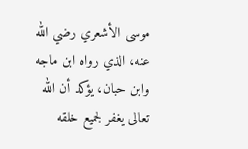موسى الأشعري رضي الله عنه، الذي رواه ابن ماجه وابن حبان، يؤكد أن الله تعالى يغفر لجميع خلقه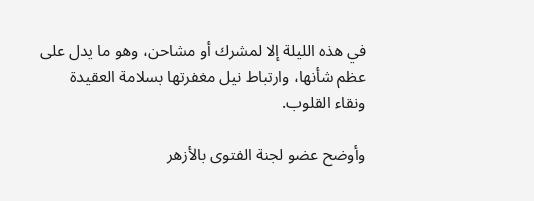في هذه الليلة إلا لمشرك أو مشاحن، وهو ما يدل على عظم شأنها، وارتباط نيل مغفرتها بسلامة العقيدة ونقاء القلوب.

وأوضح عضو لجنة الفتوى بالأزهر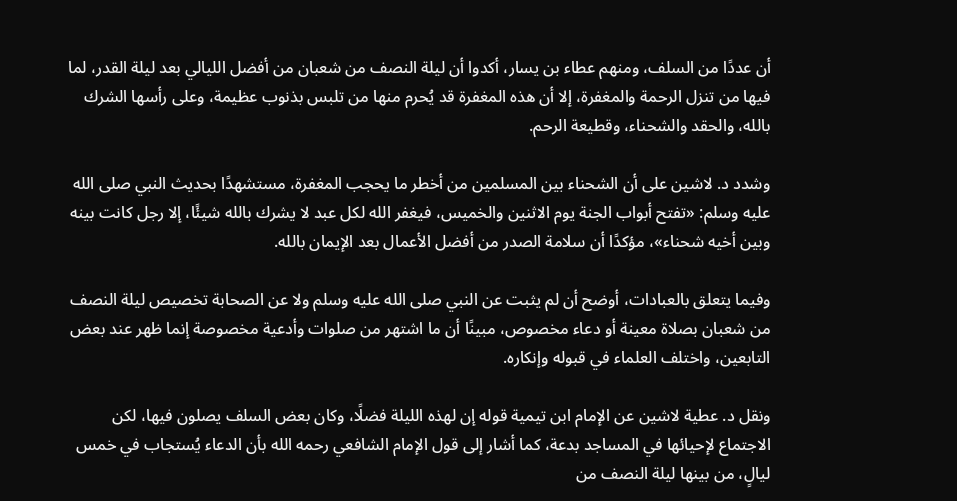أن عددًا من السلف، ومنهم عطاء بن يسار، أكدوا أن ليلة النصف من شعبان من أفضل الليالي بعد ليلة القدر، لما فيها من تنزل الرحمة والمغفرة، إلا أن هذه المغفرة قد يُحرم منها من تلبس بذنوب عظيمة، وعلى رأسها الشرك بالله، والحقد والشحناء، وقطيعة الرحم.

وشدد د. لاشين على أن الشحناء بين المسلمين من أخطر ما يحجب المغفرة، مستشهدًا بحديث النبي صلى الله عليه وسلم: «تفتح أبواب الجنة يوم الاثنين والخميس، فيغفر الله لكل عبد لا يشرك بالله شيئًا، إلا رجل كانت بينه وبين أخيه شحناء»، مؤكدًا أن سلامة الصدر من أفضل الأعمال بعد الإيمان بالله.

وفيما يتعلق بالعبادات، أوضح أن لم يثبت عن النبي صلى الله عليه وسلم ولا عن الصحابة تخصيص ليلة النصف من شعبان بصلاة معينة أو دعاء مخصوص، مبينًا أن ما اشتهر من صلوات وأدعية مخصوصة إنما ظهر عند بعض التابعين، واختلف العلماء في قبوله وإنكاره.

ونقل د. عطية لاشين عن الإمام ابن تيمية قوله إن لهذه الليلة فضلًا، وكان بعض السلف يصلون فيها، لكن الاجتماع لإحيائها في المساجد بدعة، كما أشار إلى قول الإمام الشافعي رحمه الله بأن الدعاء يُستجاب في خمس ليالٍ، من بينها ليلة النصف من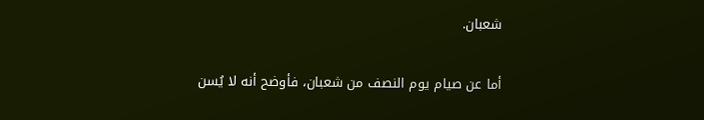شعبان.

أما عن صيام يوم النصف من شعبان، فأوضح أنه لا يُسن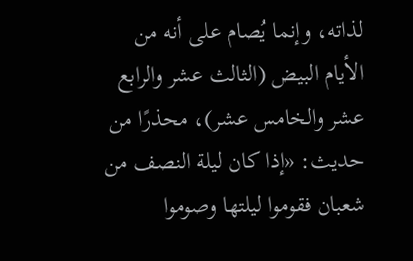لذاته، وإنما يُصام على أنه من الأيام البيض (الثالث عشر والرابع عشر والخامس عشر)، محذرًا من حديث: «إذا كان ليلة النصف من شعبان فقوموا ليلتها وصوموا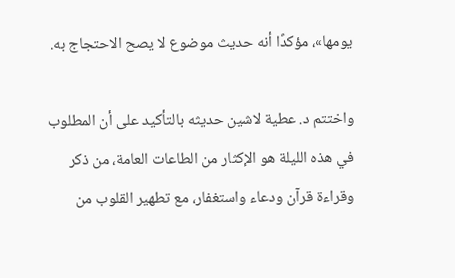يومها»، مؤكدًا أنه حديث موضوع لا يصح الاحتجاج به.

واختتم د. عطية لاشين حديثه بالتأكيد على أن المطلوب في هذه الليلة هو الإكثار من الطاعات العامة، من ذكر وقراءة قرآن ودعاء واستغفار، مع تطهير القلوب من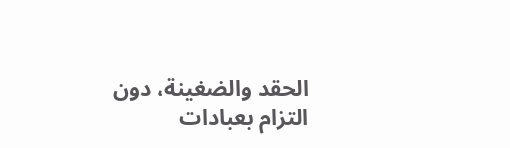الحقد والضغينة، دون التزام بعبادات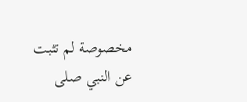مخصوصة لم تثبت عن النبي صلى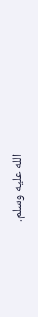الله عليه وسلم.